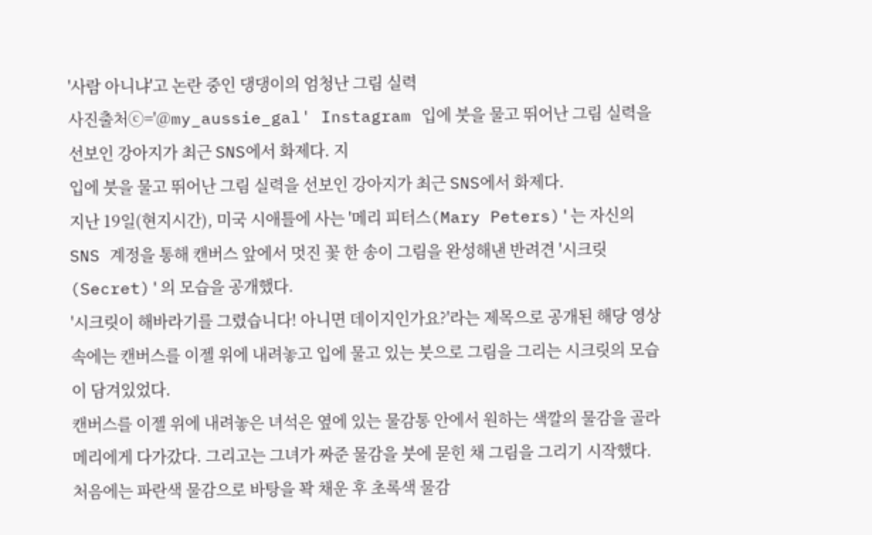'사람 아니냐'고 논란 중인 댕댕이의 엄청난 그림 실력
사진출처ⓒ='@my_aussie_gal' Instagram 입에 붓을 물고 뛰어난 그림 실력을 선보인 강아지가 최근 SNS에서 화제다. 지
입에 붓을 물고 뛰어난 그림 실력을 선보인 강아지가 최근 SNS에서 화제다.
지난 19일(현지시간), 미국 시애틀에 사는 '메리 피터스(Mary Peters)'는 자신의 SNS 계정을 통해 캔버스 앞에서 멋진 꽃 한 송이 그림을 완성해낸 반려견 '시크릿(Secret)'의 모습을 공개했다.
'시크릿이 해바라기를 그렸습니다! 아니면 데이지인가요?'라는 제목으로 공개된 해당 영상 속에는 캔버스를 이젤 위에 내려놓고 입에 물고 있는 붓으로 그림을 그리는 시크릿의 모습이 담겨있었다.
캔버스를 이젤 위에 내려놓은 녀석은 옆에 있는 물감통 안에서 원하는 색깔의 물감을 골라 메리에게 다가갔다. 그리고는 그녀가 짜준 물감을 붓에 묻힌 채 그림을 그리기 시작했다.
처음에는 파란색 물감으로 바탕을 꽉 채운 후 초록색 물감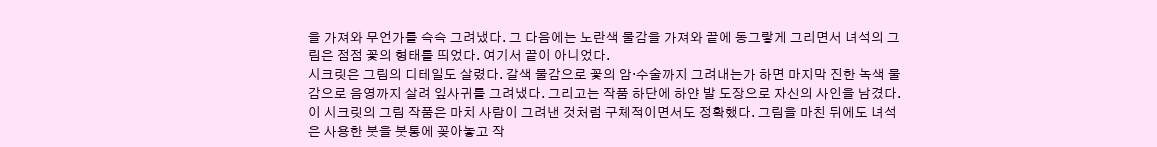을 가져와 무언가를 슥슥 그려냈다. 그 다음에는 노란색 물감을 가져와 끝에 동그랗게 그리면서 녀석의 그림은 점점 꽃의 형태를 띄었다. 여기서 끝이 아니었다.
시크릿은 그림의 디테일도 살렸다. 갈색 물감으로 꽃의 암·수술까지 그려내는가 하면 마지막 진한 녹색 물감으로 음영까지 살려 잎사귀를 그려냈다. 그리고는 작품 하단에 하얀 발 도장으로 자신의 사인을 남겼다.
이 시크릿의 그림 작품은 마치 사람이 그려낸 것처럼 구체적이면서도 정확했다. 그림을 마친 뒤에도 녀석은 사용한 붓을 붓통에 꽂아놓고 작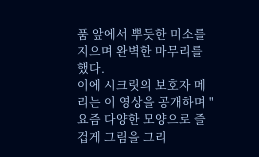품 앞에서 뿌듯한 미소를 지으며 완벽한 마무리를 했다.
이에 시크릿의 보호자 메리는 이 영상을 공개하며 "요즘 다양한 모양으로 즐겁게 그림을 그리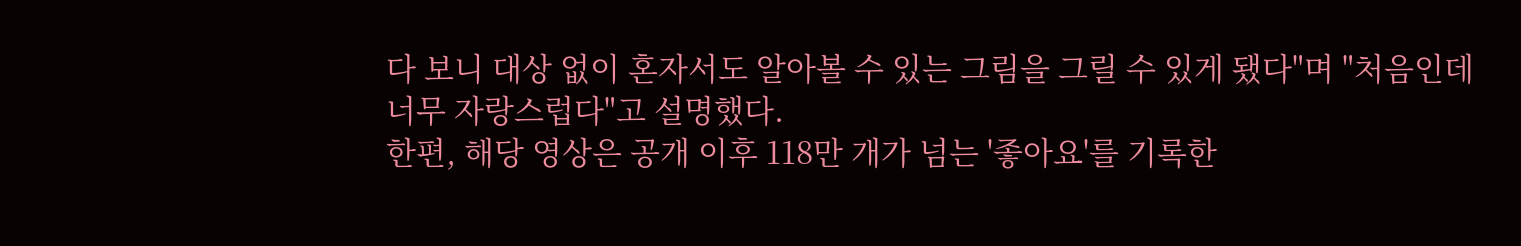다 보니 대상 없이 혼자서도 알아볼 수 있는 그림을 그릴 수 있게 됐다"며 "처음인데 너무 자랑스럽다"고 설명했다.
한편, 해당 영상은 공개 이후 118만 개가 넘는 '좋아요'를 기록한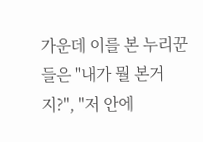가운데 이를 본 누리꾼들은 "내가 뭘 본거지?", "저 안에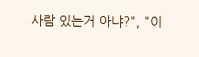사람 있는거 아냐?", "이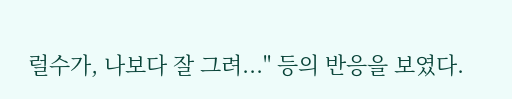럴수가, 나보다 잘 그려..." 등의 반응을 보였다.